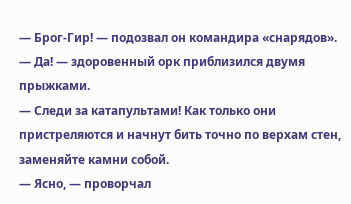— Брог-Гир! — подозвал он командира «снарядов».
— Да! — здоровенный орк приблизился двумя прыжками.
— Следи за катапультами! Как только они пристреляются и начнут бить точно по верхам стен, заменяйте камни собой.
— Ясно, — проворчал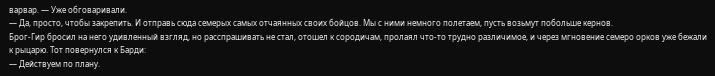варвар. — Уже обговаривали.
— Да, просто, чтобы закрепить. И отправь сюда семерых самых отчаянных своих бойцов. Мы с ними немного полетаем, пусть возьмут побольше кернов.
Брог-Гир бросил на него удивленный взгляд, но расспрашивать не стал, отошел к сородичам, пролаял что-то трудно различимое, и через мгновение семеро орков уже бежали к рыцарю. Тот повернулся к Барди:
— Действуем по плану.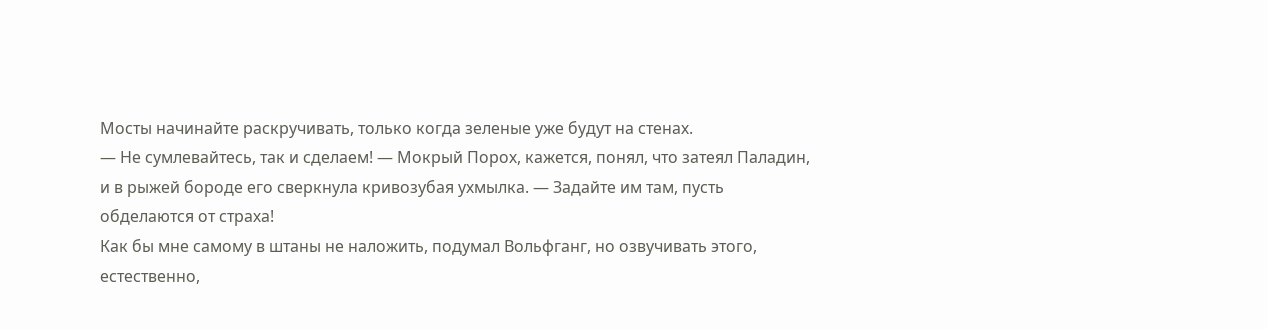Мосты начинайте раскручивать, только когда зеленые уже будут на стенах.
— Не сумлевайтесь, так и сделаем! — Мокрый Порох, кажется, понял, что затеял Паладин, и в рыжей бороде его сверкнула кривозубая ухмылка. — Задайте им там, пусть обделаются от страха!
Как бы мне самому в штаны не наложить, подумал Вольфганг, но озвучивать этого, естественно,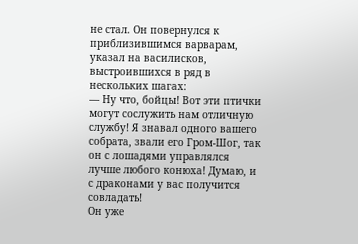не стал. Он повернулся к приблизившимся варварам, указал на василисков, выстроившихся в ряд в нескольких шагах:
— Ну что, бойцы! Вот эти птички могут сослужить нам отличную службу! Я знавал одного вашего собрата, звали его Гром-Шог, так он с лошадями управлялся лучше любого конюха! Думаю, и с драконами у вас получится совладать!
Он уже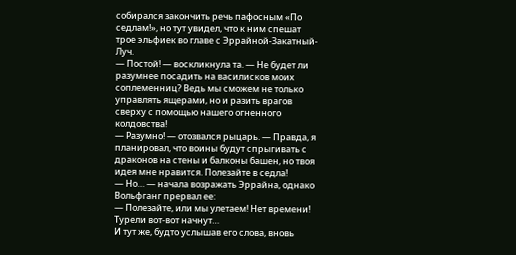собирался закончить речь пафосным «По седлам!», но тут увидел, что к ним спешат трое эльфиек во главе с Эррайной-Закатный-Луч.
— Постой! — воскликнула та. — Не будет ли разумнее посадить на василисков моих соплеменниц? Ведь мы сможем не только управлять ящерами, но и разить врагов сверху с помощью нашего огненного колдовства!
— Разумно! — отозвался рыцарь. — Правда, я планировал, что воины будут спрыгивать с драконов на стены и балконы башен, но твоя идея мне нравится. Полезайте в седла!
— Но… — начала возражать Эррайна, однако Вольфганг прервал ее:
— Полезайте, или мы улетаем! Нет времени! Турели вот-вот начнут…
И тут же, будто услышав его слова, вновь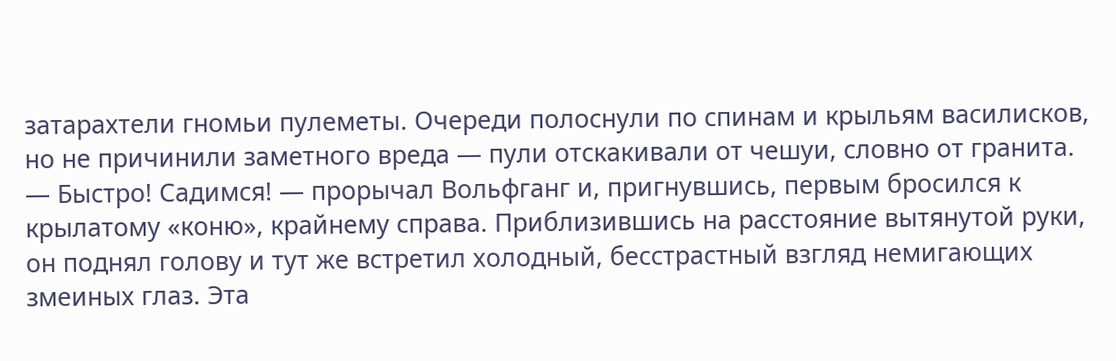затарахтели гномьи пулеметы. Очереди полоснули по спинам и крыльям василисков, но не причинили заметного вреда — пули отскакивали от чешуи, словно от гранита.
— Быстро! Садимся! — прорычал Вольфганг и, пригнувшись, первым бросился к крылатому «коню», крайнему справа. Приблизившись на расстояние вытянутой руки, он поднял голову и тут же встретил холодный, бесстрастный взгляд немигающих змеиных глаз. Эта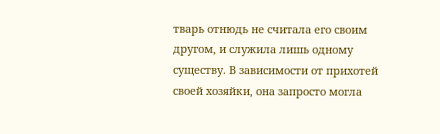тварь отнюдь не считала его своим другом, и служила лишь одному существу. В зависимости от прихотей своей хозяйки, она запросто могла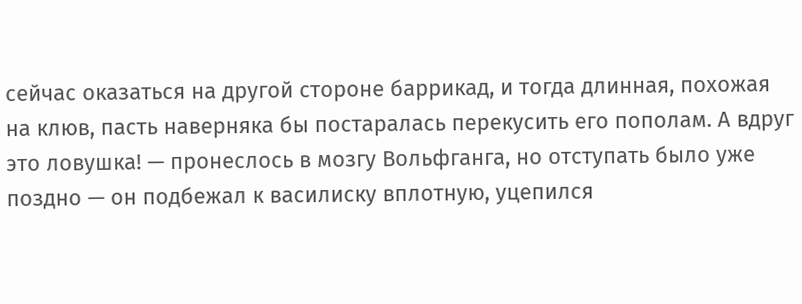сейчас оказаться на другой стороне баррикад, и тогда длинная, похожая на клюв, пасть наверняка бы постаралась перекусить его пополам. А вдруг это ловушка! — пронеслось в мозгу Вольфганга, но отступать было уже поздно — он подбежал к василиску вплотную, уцепился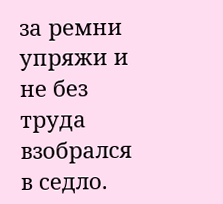за ремни упряжи и не без труда взобрался в седло.